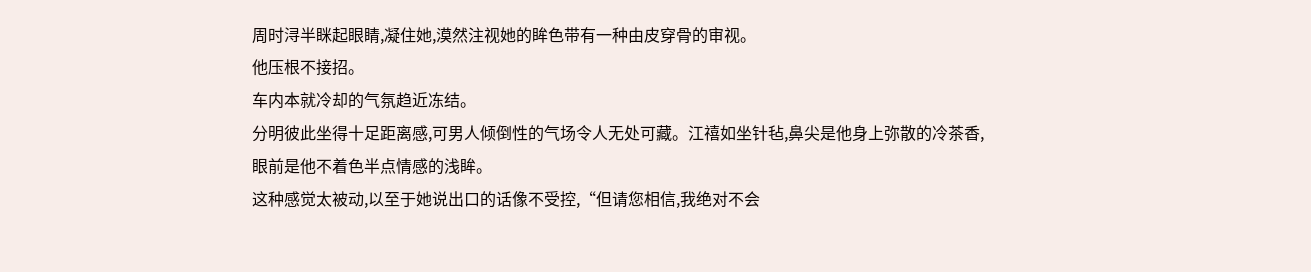周时浔半眯起眼睛,凝住她,漠然注视她的眸色带有一种由皮穿骨的审视。
他压根不接招。
车内本就冷却的气氛趋近冻结。
分明彼此坐得十足距离感,可男人倾倒性的气场令人无处可藏。江禧如坐针毡,鼻尖是他身上弥散的冷茶香,眼前是他不着色半点情感的浅眸。
这种感觉太被动,以至于她说出口的话像不受控,“但请您相信,我绝对不会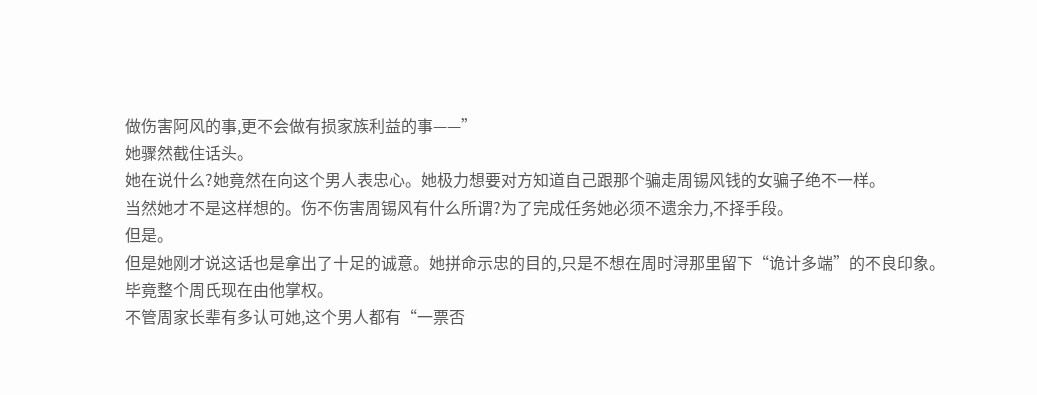做伤害阿风的事,更不会做有损家族利益的事——”
她骤然截住话头。
她在说什么?她竟然在向这个男人表忠心。她极力想要对方知道自己跟那个骗走周锡风钱的女骗子绝不一样。
当然她才不是这样想的。伤不伤害周锡风有什么所谓?为了完成任务她必须不遗余力,不择手段。
但是。
但是她刚才说这话也是拿出了十足的诚意。她拼命示忠的目的,只是不想在周时浔那里留下“诡计多端”的不良印象。
毕竟整个周氏现在由他掌权。
不管周家长辈有多认可她,这个男人都有“一票否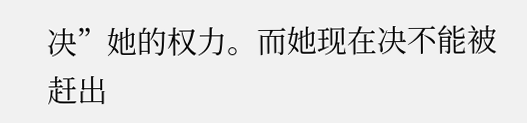决”她的权力。而她现在决不能被赶出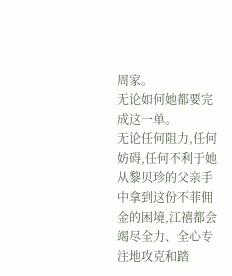周家。
无论如何她都要完成这一单。
无论任何阻力,任何妨碍,任何不利于她从黎贝珍的父亲手中拿到这份不菲佣金的困境,江禧都会竭尽全力、全心专注地攻克和踏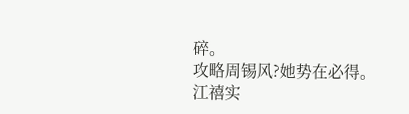碎。
攻略周锡风?她势在必得。
江禧实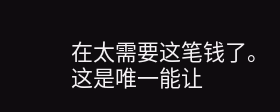在太需要这笔钱了。
这是唯一能让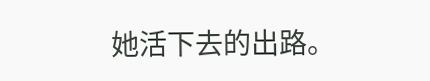她活下去的出路。